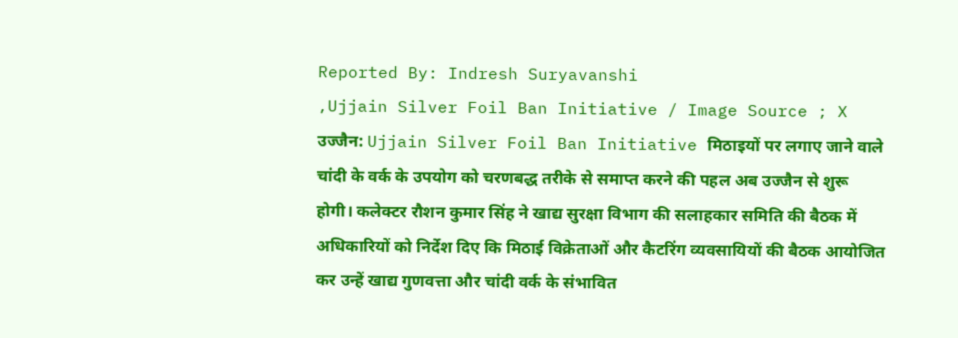Reported By: Indresh Suryavanshi
,Ujjain Silver Foil Ban Initiative / Image Source ; X
उज्जैन: Ujjain Silver Foil Ban Initiative मिठाइयों पर लगाए जाने वाले चांदी के वर्क के उपयोग को चरणबद्ध तरीके से समाप्त करने की पहल अब उज्जैन से शुरू होगी। कलेक्टर रौशन कुमार सिंह ने खाद्य सुरक्षा विभाग की सलाहकार समिति की बैठक में अधिकारियों को निर्देश दिए कि मिठाई विक्रेताओं और कैटरिंग व्यवसायियों की बैठक आयोजित कर उन्हें खाद्य गुणवत्ता और चांदी वर्क के संभावित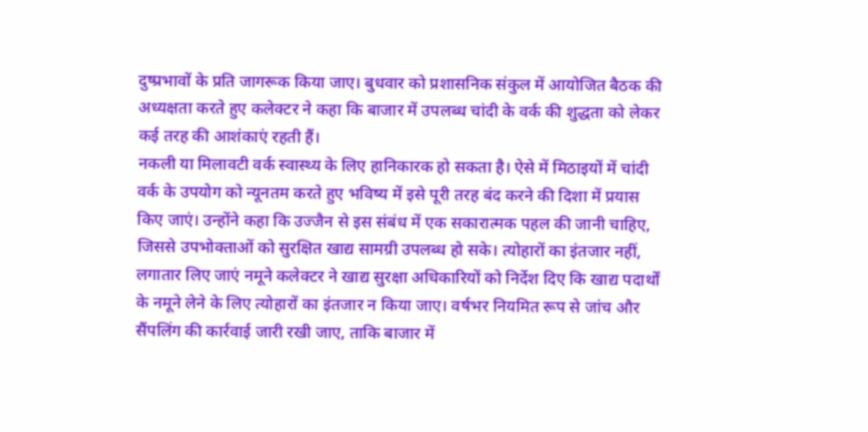दुष्प्रभावों के प्रति जागरूक किया जाए। बुधवार को प्रशासनिक संकुल में आयोजित बैठक की अध्यक्षता करते हुए कलेक्टर ने कहा कि बाजार में उपलब्ध चांदी के वर्क की शुद्धता को लेकर कई तरह की आशंकाएं रहती हैं।
नकली या मिलावटी वर्क स्वास्थ्य के लिए हानिकारक हो सकता है। ऐसे में मिठाइयों में चांदी वर्क के उपयोग को न्यूनतम करते हुए भविष्य में इसे पूरी तरह बंद करने की दिशा में प्रयास किए जाएं। उन्होंने कहा कि उज्जैन से इस संबंध में एक सकारात्मक पहल की जानी चाहिए, जिससे उपभोक्ताओं को सुरक्षित खाद्य सामग्री उपलब्ध हो सके। त्योहारों का इंतजार नहीं, लगातार लिए जाएं नमूने कलेक्टर ने खाद्य सुरक्षा अधिकारियों को निर्देश दिए कि खाद्य पदार्थों के नमूने लेने के लिए त्योहारों का इंतजार न किया जाए। वर्षभर नियमित रूप से जांच और सैंपलिंग की कार्रवाई जारी रखी जाए, ताकि बाजार में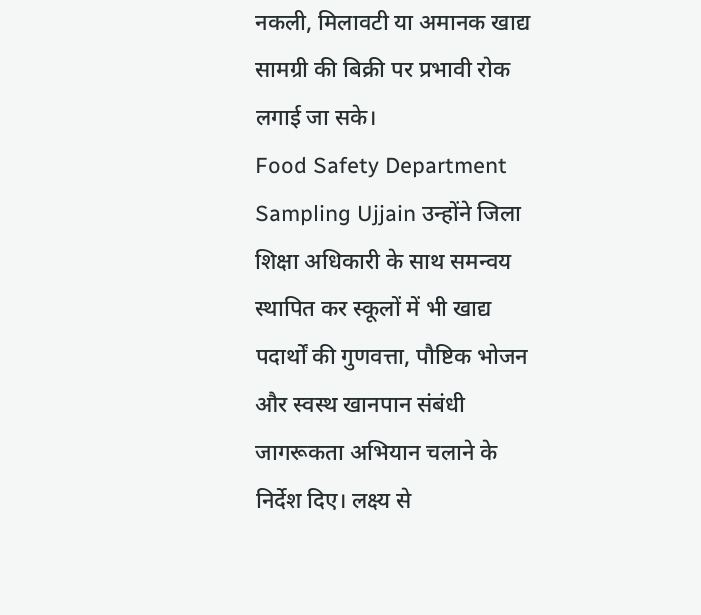नकली, मिलावटी या अमानक खाद्य सामग्री की बिक्री पर प्रभावी रोक लगाई जा सके।
Food Safety Department Sampling Ujjain उन्होंने जिला शिक्षा अधिकारी के साथ समन्वय स्थापित कर स्कूलों में भी खाद्य पदार्थों की गुणवत्ता, पौष्टिक भोजन और स्वस्थ खानपान संबंधी जागरूकता अभियान चलाने के निर्देश दिए। लक्ष्य से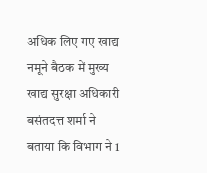अधिक लिए गए खाद्य नमूने बैठक में मुख्य खाद्य सुरक्षा अधिकारी बसंतदत्त शर्मा ने बताया कि विभाग ने 1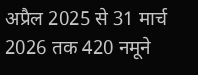अप्रैल 2025 से 31 मार्च 2026 तक 420 नमूने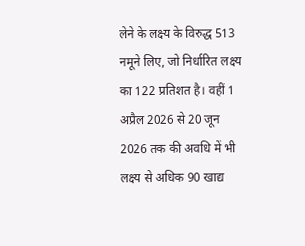लेने के लक्ष्य के विरुद्ध 513 नमूने लिए, जो निर्धारित लक्ष्य का 122 प्रतिशत है। वहीं 1 अप्रैल 2026 से 20 जून 2026 तक की अवधि में भी लक्ष्य से अधिक 90 खाद्य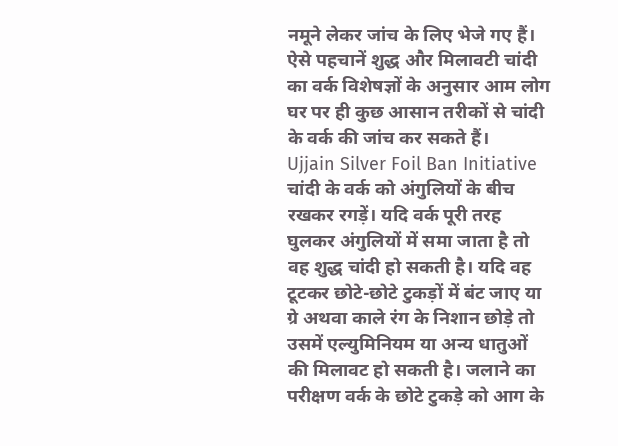नमूने लेकर जांच के लिए भेजे गए हैं। ऐसे पहचानें शुद्ध और मिलावटी चांदी का वर्क विशेषज्ञों के अनुसार आम लोग घर पर ही कुछ आसान तरीकों से चांदी के वर्क की जांच कर सकते हैं।
Ujjain Silver Foil Ban Initiative चांदी के वर्क को अंगुलियों के बीच रखकर रगड़ें। यदि वर्क पूरी तरह घुलकर अंगुलियों में समा जाता है तो वह शुद्ध चांदी हो सकती है। यदि वह टूटकर छोटे-छोटे टुकड़ों में बंट जाए या ग्रे अथवा काले रंग के निशान छोड़े तो उसमें एल्युमिनियम या अन्य धातुओं की मिलावट हो सकती है। जलाने का परीक्षण वर्क के छोटे टुकड़े को आग के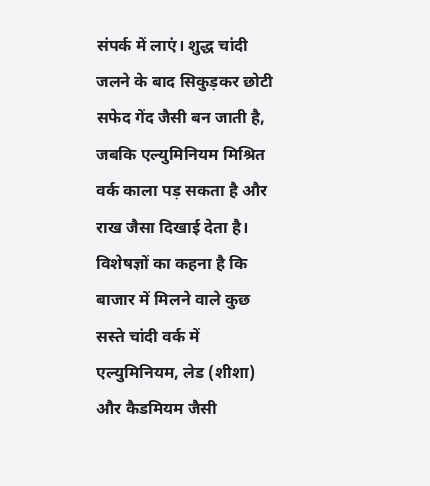संपर्क में लाएं। शुद्ध चांदी जलने के बाद सिकुड़कर छोटी सफेद गेंद जैसी बन जाती है, जबकि एल्युमिनियम मिश्रित वर्क काला पड़ सकता है और राख जैसा दिखाई देता है।
विशेषज्ञों का कहना है कि बाजार में मिलने वाले कुछ सस्ते चांदी वर्क में एल्युमिनियम, लेड (शीशा) और कैडमियम जैसी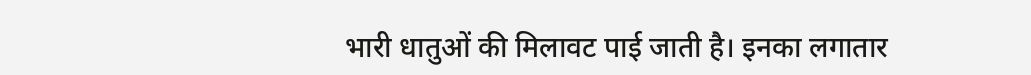भारी धातुओं की मिलावट पाई जाती है। इनका लगातार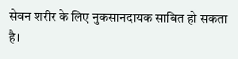सेवन शरीर के लिए नुकसानदायक साबित हो सकता है।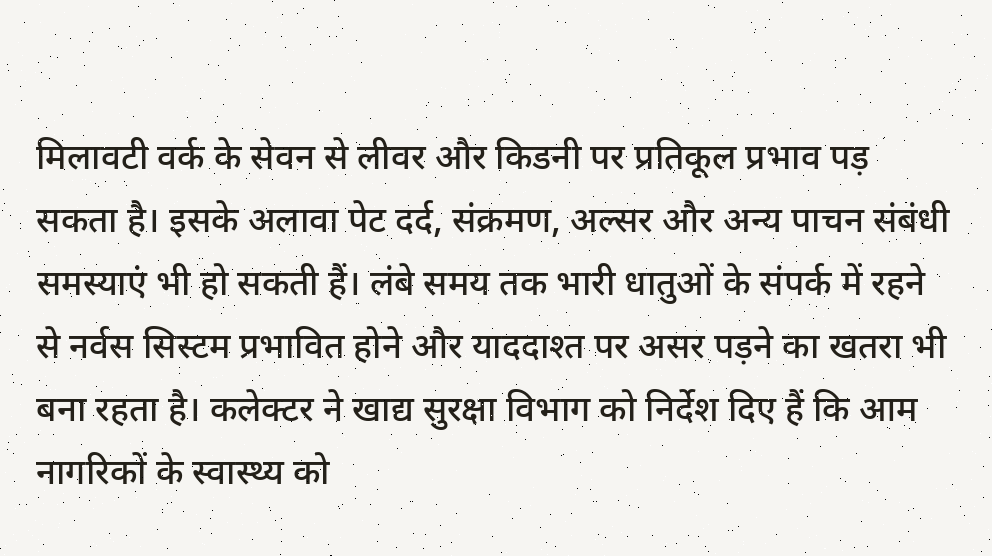मिलावटी वर्क के सेवन से लीवर और किडनी पर प्रतिकूल प्रभाव पड़ सकता है। इसके अलावा पेट दर्द, संक्रमण, अल्सर और अन्य पाचन संबंधी समस्याएं भी हो सकती हैं। लंबे समय तक भारी धातुओं के संपर्क में रहने से नर्वस सिस्टम प्रभावित होने और याददाश्त पर असर पड़ने का खतरा भी बना रहता है। कलेक्टर ने खाद्य सुरक्षा विभाग को निर्देश दिए हैं कि आम नागरिकों के स्वास्थ्य को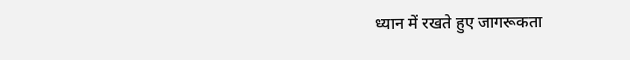ध्यान में रखते हुए जागरूकता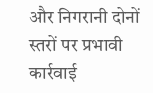और निगरानी दोनों स्तरों पर प्रभावी कार्रवाई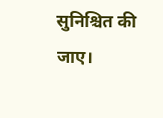सुनिश्चित की जाए।